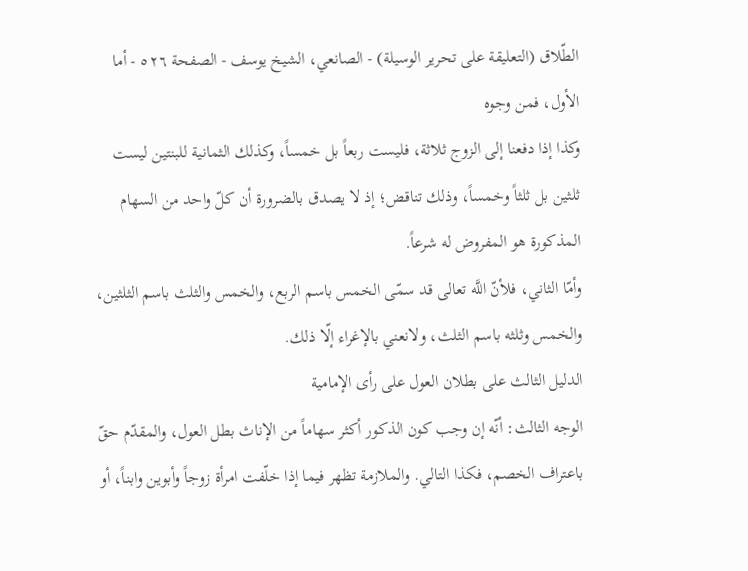الطّلاق (التعليقة على تحرير الوسيلة) - الصانعي، الشيخ يوسف - الصفحة ٥٢٦ - أما الأول، فمن وجوه
وكذا إذا دفعنا إلى الزوج ثلاثة، فليست ربعاً بل خمساً، وكذلك الثمانية للبنتين ليست ثلثين بل ثلثاً وخمساً، وذلك تناقض؛ إذ لا يصدق بالضرورة أن كلّ واحد من السهام المذكورة هو المفروض له شرعاً.
وأمّا الثاني، فلأنّ اللَّه تعالى قد سمّى الخمس باسم الربع، والخمس والثلث باسم الثلثين، والخمس وثلثه باسم الثلث، ولانعني بالإغراء إلّا ذلك.
الدليل الثالث على بطلان العول على رأى الإمامية
الوجه الثالث: أنّه إن وجب كون الذكور أكثر سهاماً من الإناث بطل العول، والمقدّم حقّ باعتراف الخصم، فكذا التالي. والملازمة تظهر فيما إذا خلّفت امرأة زوجاً وأبوين وابناً، أو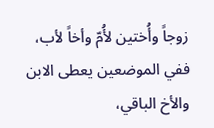زوجاً وأُختين لأُمّ وأخاً لأب، ففي الموضعين يعطى الابن والأخ الباقي،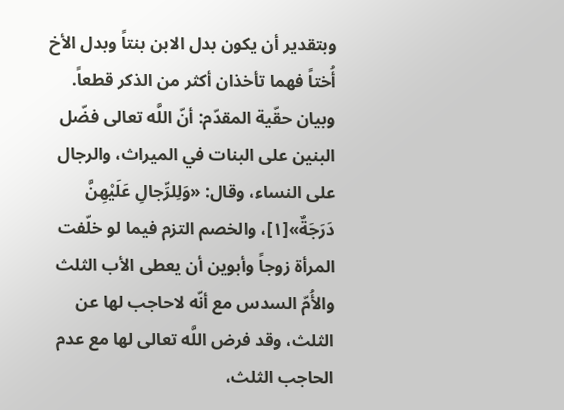وبتقدير أن يكون بدل الابن بنتاً وبدل الأخ أُختاً فهما تأخذان أكثر من الذكر قطعاً.
وبيان حقّية المقدّم: أنّ اللَّه تعالى فضّل البنين على البنات في الميراث، والرجال على النساء، وقال: «وَلِلرِّجالِ عَلَيْهِنَّ دَرَجَةٌ»[١]، والخصم التزم فيما لو خلّفت المرأة زوجاً وأبوين أن يعطى الأب الثلث والأُمّ السدس مع أنّه لاحاجب لها عن الثلث، وقد فرض اللَّه تعالى لها مع عدم الحاجب الثلث،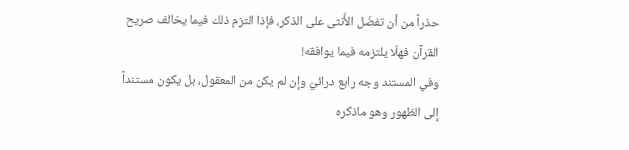حذراً من أن تفضّل الأُنثى على الذكر، فإذا التزم ذلك فيما يخالف صريح القرآن فهلّا يلتزمه فيما يوافقه!
وفي المستند وجه رابع درائيّ وإن لم يكن من المعقول، بل يكون مستنداً إلى الظهور وهو ماذكره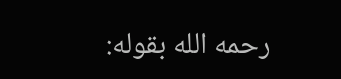رحمه الله بقوله: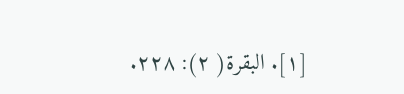[١]. البقرة( ٢): ٢٢٨.